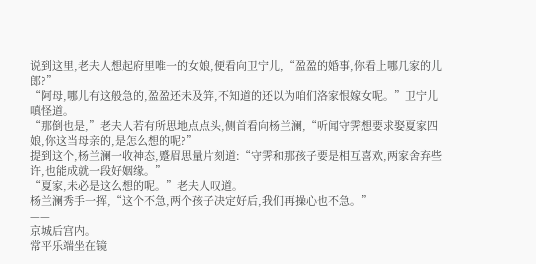说到这里,老夫人想起府里唯一的女娘,便看向卫宁儿,“盈盈的婚事,你看上哪几家的儿郎?”
“阿母,哪儿有这般急的,盈盈还未及笄,不知道的还以为咱们洛家恨嫁女呢。”卫宁儿嗔怪道。
“那倒也是,”老夫人若有所思地点点头,侧首看向杨兰澜,“听闻守霁想要求娶夏家四娘,你这当母亲的,是怎么想的呢?”
提到这个,杨兰澜一收神态,蹙眉思量片刻道:“守霁和那孩子要是相互喜欢,两家舍弃些许,也能成就一段好姻缘。”
“夏家,未必是这么想的呢。”老夫人叹道。
杨兰澜秀手一挥,“这个不急,两个孩子决定好后,我们再操心也不急。”
——
京城后宫内。
常平乐端坐在镜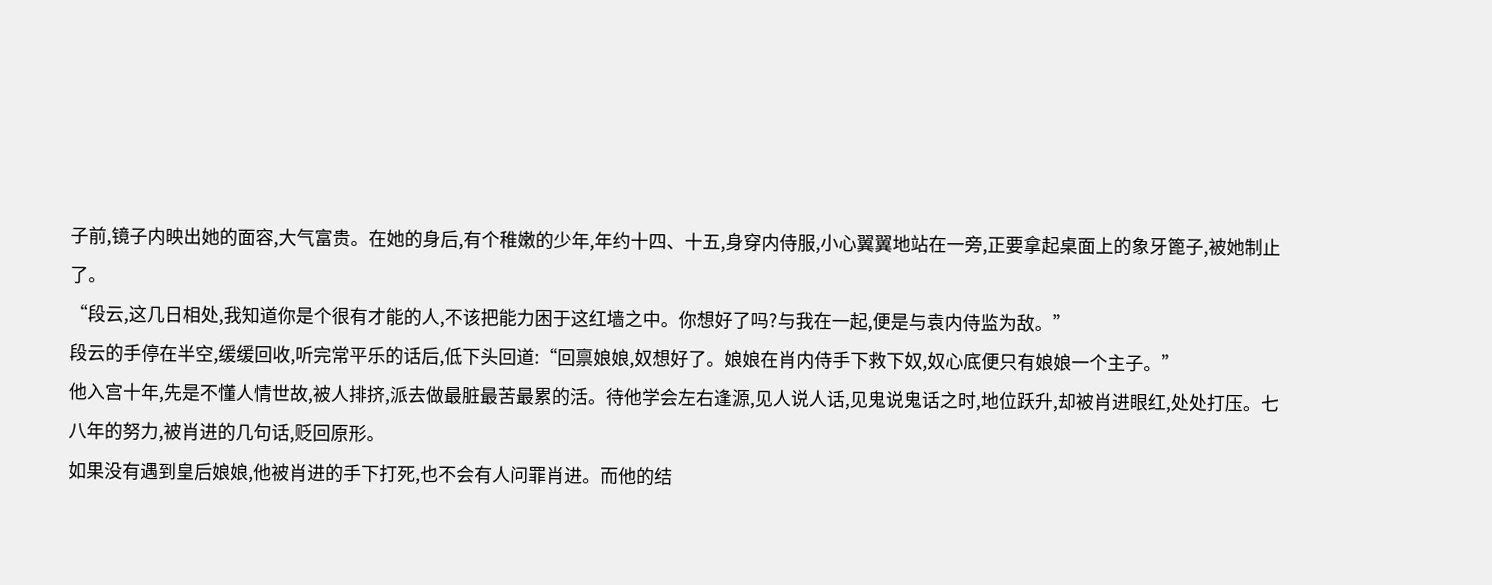子前,镜子内映出她的面容,大气富贵。在她的身后,有个稚嫩的少年,年约十四、十五,身穿内侍服,小心翼翼地站在一旁,正要拿起桌面上的象牙篦子,被她制止了。
“段云,这几日相处,我知道你是个很有才能的人,不该把能力困于这红墙之中。你想好了吗?与我在一起,便是与袁内侍监为敌。”
段云的手停在半空,缓缓回收,听完常平乐的话后,低下头回道:“回禀娘娘,奴想好了。娘娘在肖内侍手下救下奴,奴心底便只有娘娘一个主子。”
他入宫十年,先是不懂人情世故,被人排挤,派去做最脏最苦最累的活。待他学会左右逢源,见人说人话,见鬼说鬼话之时,地位跃升,却被肖进眼红,处处打压。七八年的努力,被肖进的几句话,贬回原形。
如果没有遇到皇后娘娘,他被肖进的手下打死,也不会有人问罪肖进。而他的结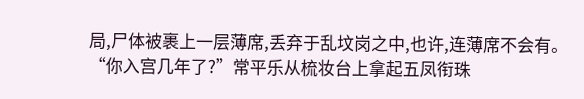局,尸体被裹上一层薄席,丢弃于乱坟岗之中,也许,连薄席不会有。
“你入宫几年了?”常平乐从梳妆台上拿起五凤衔珠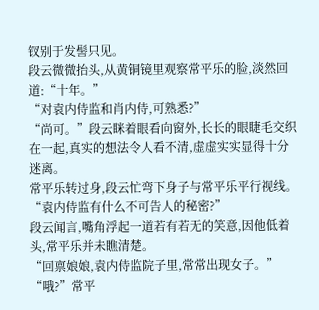钗别于发髻只见。
段云微微抬头,从黄铜镜里观察常平乐的脸,淡然回道:“十年。”
“对袁内侍监和肖内侍,可熟悉?”
“尚可。”段云眯着眼看向窗外,长长的眼睫毛交织在一起,真实的想法令人看不清,虚虚实实显得十分迷离。
常平乐转过身,段云忙弯下身子与常平乐平行视线。
“袁内侍监有什么不可告人的秘密?”
段云闻言,嘴角浮起一道若有若无的笑意,因他低着头,常平乐并未瞧清楚。
“回禀娘娘,袁内侍监院子里,常常出现女子。”
“哦?”常平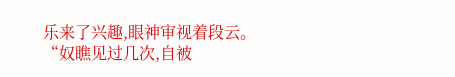乐来了兴趣,眼神审视着段云。
“奴瞧见过几次,自被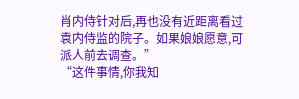肖内侍针对后,再也没有近距离看过袁内侍监的院子。如果娘娘愿意,可派人前去调查。”
“这件事情,你我知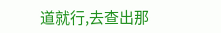道就行,去查出那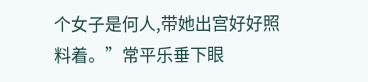个女子是何人,带她出宫好好照料着。”常平乐垂下眼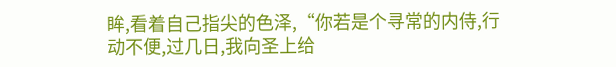眸,看着自己指尖的色泽,“你若是个寻常的内侍,行动不便,过几日,我向圣上给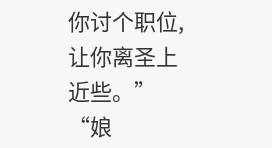你讨个职位,让你离圣上近些。”
“娘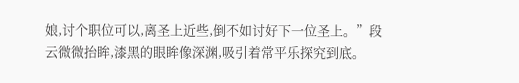娘,讨个职位可以,离圣上近些,倒不如讨好下一位圣上。”段云微微抬眸,漆黑的眼眸像深渊,吸引着常平乐探究到底。